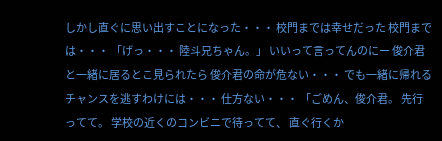しかし直ぐに思い出すことになった・・・ 校門までは幸せだった 校門までは・・・ 「げっ・・・ 陸斗兄ちゃん。」 いいって言ってんのにー 俊介君と一緒に居るとこ見られたら 俊介君の命が危ない・・・ でも一緒に帰れるチャンスを逃すわけには・・・ 仕方ない・・・ 「ごめん、俊介君。 先行ってて。 学校の近くのコンビニで待ってて、 直ぐ行くか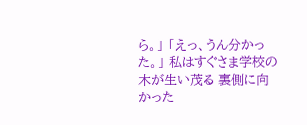ら。」 「えっ、うん分かった。」 私はすぐさま学校の木が生い茂る 裏側に向かった